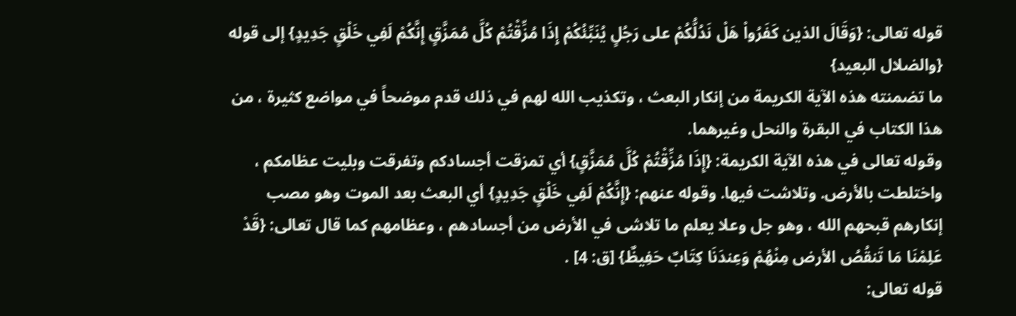قوله تعالى: {وَقَالَ الذين كَفَرُواْ هَلْ نَدُلُّكُمْ على رَجُلٍ يُنَبِّئُكُمْ إِذَا مُزِّقْتُمْ كُلَّ مُمَزَّقٍ إِنَّكُمْ لَفِي خَلْقٍ جَدِيدٍ} إلى قوله {والضلال البعيد}
ما تضمنته هذه الآية الكريمة من إنكار البعث ، وتكذيب الله لهم في ذلك قدم موضحاً في مواضع كثيرة ، من هذا الكتاب في البقرة والنحل وغيرهما.
وقوله تعالى في هذه الآية الكريمة: {إِذَا مُزِّقْتُمْ كُلَّ مُمَزَّقٍ} أي تمزقت أجسادكم وتفرقت وبليت عظامكم ، واختلطت بالأرض. وتلاشت فيها. وقوله عنهم: {إِنَّكُمْ لَفِي خَلْقٍ جَدِيدٍ} أي البعث بعد الموت وهو مصب إنكارهم قبحهم الله ، وهو جل وعلا يعلم ما تلاشى في الأرض من أجسادهم ، وعظامهم كما قال تعالى: {قَدْ عَلِمْنَا مَا تَنقُصُ الأرض مِنْهُمْ وَعِندَنَا كِتَابٌ حَفِيظٌ} [ق: 4] .
قوله تعالى: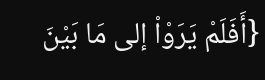{أَفَلَمْ يَرَوْاْ إلى مَا بَيْنَ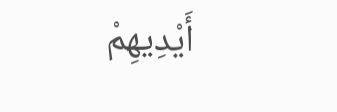أَيْدِيهِمْ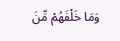وَمَا خَلْفَهُمْ مِّنَ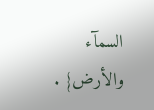السمآء والأرض} .